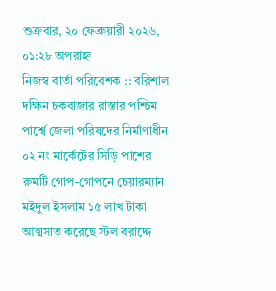শুক্রবার, ২০ ফেব্রুয়ারী ২০২৬, ০১:২৮ অপরাহ্ন
নিজস্ব বার্তা পরিবেশক :: বরিশাল দক্ষিন চকবাজার রাস্তার পশ্চিম পার্শ্বে জেলা পরিষদের নির্মাণাধীন ০২ নং মার্কেটের সিড়ি পাশের রুমটি গোপ-গোপনে চেয়ারম্যান মইদুল ইসলাম ১৫ লাখ টাকা আত্মসাত করেছে স্টল বরাদ্দে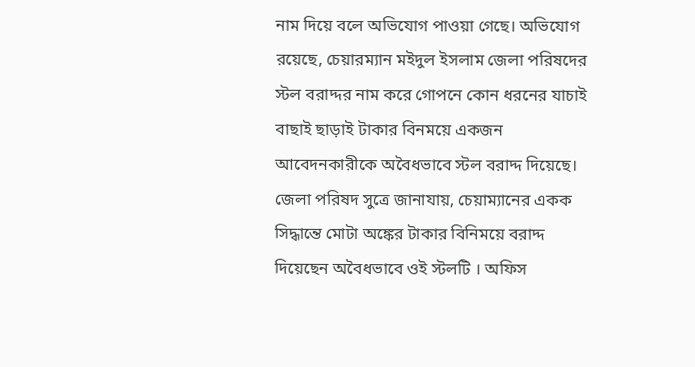নাম দিয়ে বলে অভিযোগ পাওয়া গেছে। অভিযোগ রয়েছে, চেয়ারম্যান মইদুল ইসলাম জেলা পরিষদের স্টল বরাদ্দর নাম করে গোপনে কোন ধরনের যাচাই বাছাই ছাড়াই টাকার বিনময়ে একজন আবেদনকারীকে অবৈধভাবে স্টল বরাদ্দ দিয়েছে। জেলা পরিষদ সুত্রে জানাযায়, চেয়াম্যানের একক সিদ্ধান্তে মোটা অঙ্কের টাকার বিনিময়ে বরাদ্দ দিয়েছেন অবৈধভাবে ওই স্টলটি । অফিস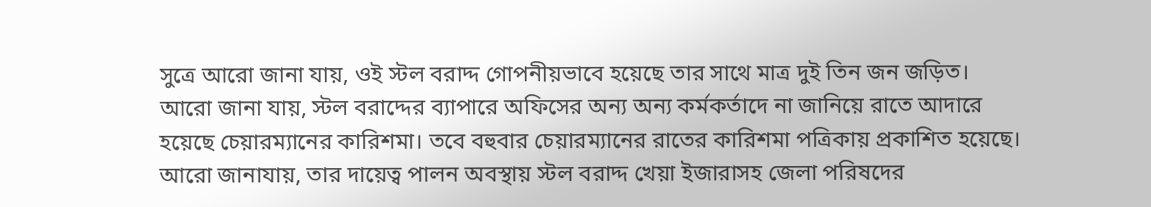সুত্রে আরো জানা যায়, ওই স্টল বরাদ্দ গোপনীয়ভাবে হয়েছে তার সাথে মাত্র দুই তিন জন জড়িত। আরো জানা যায়, স্টল বরাদ্দের ব্যাপারে অফিসের অন্য অন্য কর্মকর্তাদে না জানিয়ে রাতে আদারে হয়েছে চেয়ারম্যানের কারিশমা। তবে বহুবার চেয়ারম্যানের রাতের কারিশমা পত্রিকায় প্রকাশিত হয়েছে। আরো জানাযায়, তার দায়েত্ব পালন অবস্থায় স্টল বরাদ্দ খেয়া ইজারাসহ জেলা পরিষদের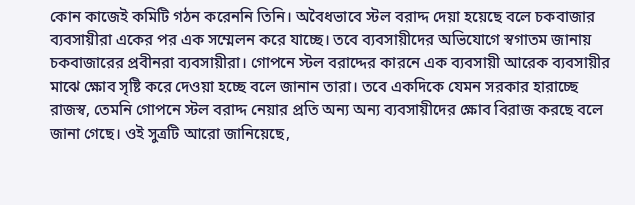কোন কাজেই কমিটি গঠন করেননি তিনি। অবৈধভাবে স্টল বরাদ্দ দেয়া হয়েছে বলে চকবাজার ব্যবসায়ীরা একের পর এক সম্মেলন করে যাচ্ছে। তবে ব্যবসায়ীদের অভিযোগে স্বগাতম জানায় চকবাজারের প্রবীনরা ব্যবসায়ীরা। গোপনে স্টল বরাদ্দের কারনে এক ব্যবসায়ী আরেক ব্যবসায়ীর মাঝে ক্ষোব সৃষ্টি করে দেওয়া হচ্ছে বলে জানান তারা। তবে একদিকে যেমন সরকার হারাচ্ছে রাজস্ব, তেমনি গোপনে স্টল বরাদ্দ নেয়ার প্রতি অন্য অন্য ব্যবসায়ীদের ক্ষোব বিরাজ করছে বলে জানা গেছে। ওই সুত্রটি আরো জানিয়েছে,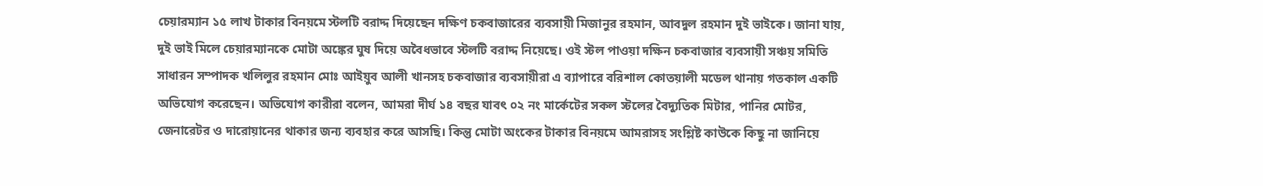চেয়ারম্যান ১৫ লাখ টাকার বিনয়মে স্টলটি বরাদ্দ দিয়েছেন দক্ষিণ চকবাজারের ব্যবসায়ী মিজানুর রহমান, আবদুল রহমান দুই ভাইকে। জানা যায়, দুই ভাই মিলে চেয়ারম্যানকে মোটা অঙ্কের ঘুষ দিয়ে অবৈধভাবে স্টলটি বরাদ্দ নিয়েছে। ওই স্টল পাওয়া দক্ষিন চকবাজার ব্যবসায়ী সঞ্চয় সমিতি সাধারন সম্পাদক খলিলুর রহমান মোঃ আইয়ুব আলী খানসহ চকবাজার ব্যবসায়ীরা এ ব্যাপারে বরিশাল কোতয়ালী মডেল থানায় গতকাল একটি অভিযোগ করেছেন। অভিযোগ কারীরা বলেন, আমরা দীর্ঘ ১৪ বছর যাবৎ ০২ নং মার্কেটের সকল স্টলের বৈদ্যুতিক মিটার, পানির মোটর, জেনারেটর ও দারোয়ানের থাকার জন্য ব্যবহার করে আসছি। কিন্তু মোটা অংকের টাকার বিনয়মে আমরাসহ সংশ্লিষ্ট কাউকে কিছু না জানিয়ে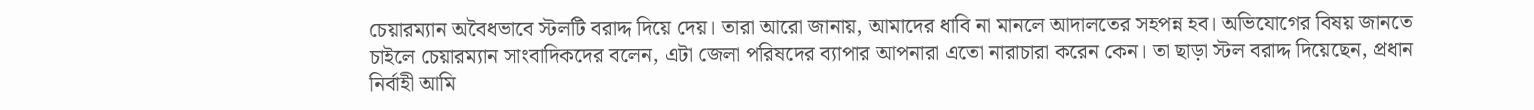চেয়ারম্যান অবৈধভাবে স্টলটি বরাদ্দ দিয়ে দেয়। তারা আরো জানায়, আমাদের ধাবি না মানলে আদালতের সহপন্ন হব। অভিযোগের বিষয় জানতে চাইলে চেয়ারম্যান সাংবাদিকদের বলেন, এটা জেলা পরিষদের ব্যাপার আপনারা এতো নারাচারা করেন কেন। তা ছাড়া স্টল বরাদ্দ দিয়েছেন, প্রধান নির্বাহী আমি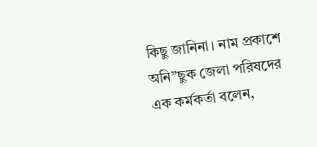কিছু জানিনা। নাম প্রকাশে অনি”ছুক জেলা পরিষদের এক কর্মকর্তা বলেন,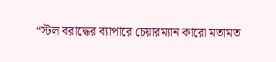“স্টল বরাদ্ধের ব্যাপারে চেয়ারম্যান কারো মতামত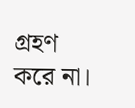গ্রহণ করে না।